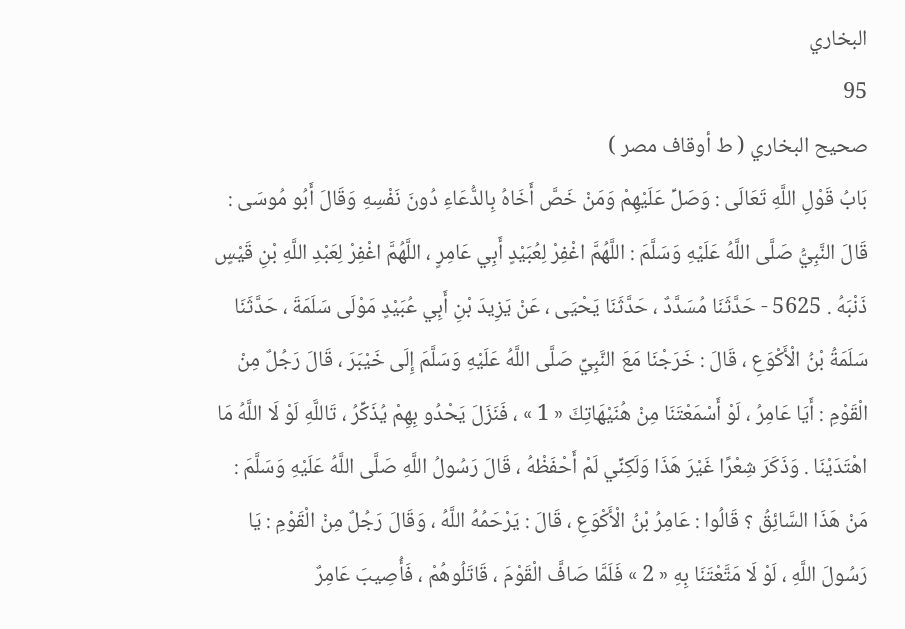البخاري
95
صحيح البخاري ( ط أوقاف مصر )
بَابُ قَوْلِ اللَّهِ تَعَالَى : وَصَلِّ عَلَيْهِمْ وَمَنْ خَصَّ أَخَاهُ بِالدُّعَاءِ دُونَ نَفْسِهِ وَقَالَ أَبُو مُوسَى : قَالَ النَّبِيُّ صَلَّى اللَّهُ عَلَيْهِ وَسَلَّمَ : اللَّهُمَّ اغْفِرْ لِعُبَيْدٍ أَبِي عَامِرٍ ، اللَّهُمَّ اغْفِرْ لِعَبْدِ اللَّهِ بْنِ قَيْسٍ ذَنْبَهُ . 5625 - حَدَّثَنَا مُسَدَّدٌ ، حَدَّثَنَا يَحْيَى ، عَنْ يَزِيدَ بْنِ أَبِي عُبَيْدٍ مَوْلَى سَلَمَةَ ، حَدَّثَنَا سَلَمَةُ بْنُ الْأَكْوَعِ ، قَالَ : خَرَجْنَا مَعَ النَّبِيِّ صَلَّى اللَّهُ عَلَيْهِ وَسَلَّمَ إِلَى خَيْبَرَ ، قَالَ رَجُلٌ مِنْ الْقَوْمِ : أَيَا عَامِرُ ، لَوْ أَسْمَعْتَنَا مِنْ هُنَيْهَاتِكَ « 1 » ، فَنَزَلَ يَحْدُو بِهِمْ يُذَكِّرُ ، تَاللَّهِ لَوْ لَا اللَّهُ مَا اهْتَدَيْنَا . وَذَكَرَ شِعْرًا غَيْرَ هَذَا وَلَكِنِّي لَمْ أَحْفَظْهُ ، قَالَ رَسُولُ اللَّهِ صَلَّى اللَّهُ عَلَيْهِ وَسَلَّمَ : مَنْ هَذَا السَّائِقُ ؟ قَالُوا : عَامِرُ بْنُ الْأَكْوَعِ ، قَالَ : يَرْحَمُهُ اللَّهُ ، وَقَالَ رَجُلٌ مِنْ الْقَوْمِ : يَا رَسُولَ اللَّهِ ، لَوْ لَا مَتَّعْتَنَا بِهِ « 2 » فَلَمَّا صَافَّ الْقَوْمَ ، قَاتَلُوهُمْ ، فَأُصِيبَ عَامِرٌ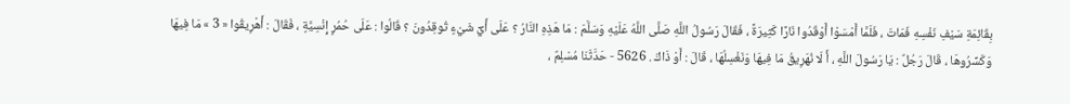بِقَائِمَةِ سَيْفِ نَفْسِهِ فَمَاتَ ، فَلَمَّا أَمْسَوْا أَوْقَدُوا نَارًا كَثِيرَةً ، فَقَالَ رَسُولُ اللَّهِ صَلَّى اللَّهُ عَلَيْهِ وَسَلَّمَ : مَا هَذِهِ النَّارُ ؟ عَلَى أَيِّ شَيْءٍ تُوقِدُونَ ؟ قَالُوا : عَلَى حُمُرٍ إِنْسِيَّةٍ ، فَقَالَ : أَهْرِيقُوا « 3 » مَا فِيهَا وَكَسِّرُوهَا ، قَالَ رَجُلٌ : يَا رَسُولَ اللَّهِ ، أَ لَا نُهَرِيقُ مَا فِيهَا وَنَغْسِلُهَا ، قَالَ : أَوْ ذَاكَ . 5626 - حَدَّثَنَا مُسْلِمٌ ،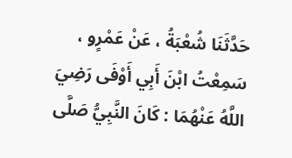حَدَّثَنَا شُعْبَةُ ، عَنْ عَمْرٍو ، سَمِعْتُ ابْنَ أَبِي أَوْفَى رَضِيَ اللَّهُ عَنْهُمَا : كَانَ النَّبِيُّ صَلَّى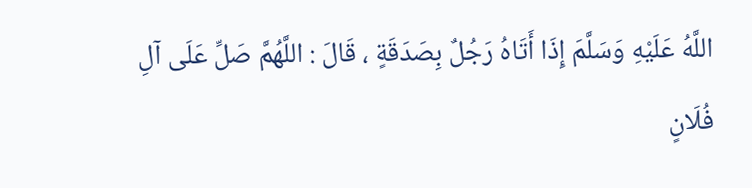اللَّهُ عَلَيْهِ وَسَلَّمَ إِذَا أَتَاهُ رَجُلٌ بِصَدَقَةٍ ، قَالَ : اللَّهُمَّ صَلِّ عَلَى آلِ فُلَانٍ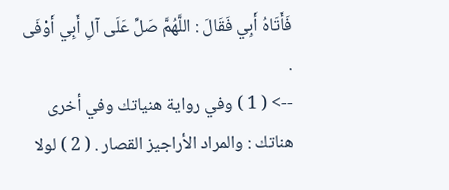فَأَتَاهُ أَبِي فَقَالَ : اللَّهُمَّ صَلِّ عَلَى آلِ أَبِي أَوْفَى .
--> ( 1 ) وفي رواية هنياتك وفي أخرى هناتك : والمراد الأراجيز القصار . ( 2 ) لولا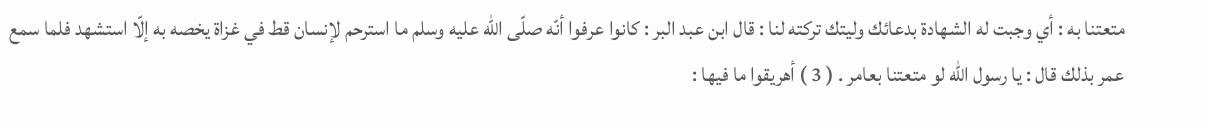متعتنا به : أي وجبت له الشهادة بدعائك وليتك تركته لنا : قال ابن عبد البر : كانوا عرفوا أنّه صلّى اللّه عليه وسلم ما استرحم لإنسان قط في غزاة يخصه به إلّا استشهد فلما سمع عمر بذلك قال : يا رسول اللّه لو متعتنا بعامر . ( 3 ) أهريقوا ما فيها :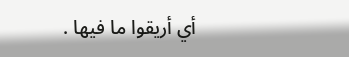أي أريقوا ما فيها .